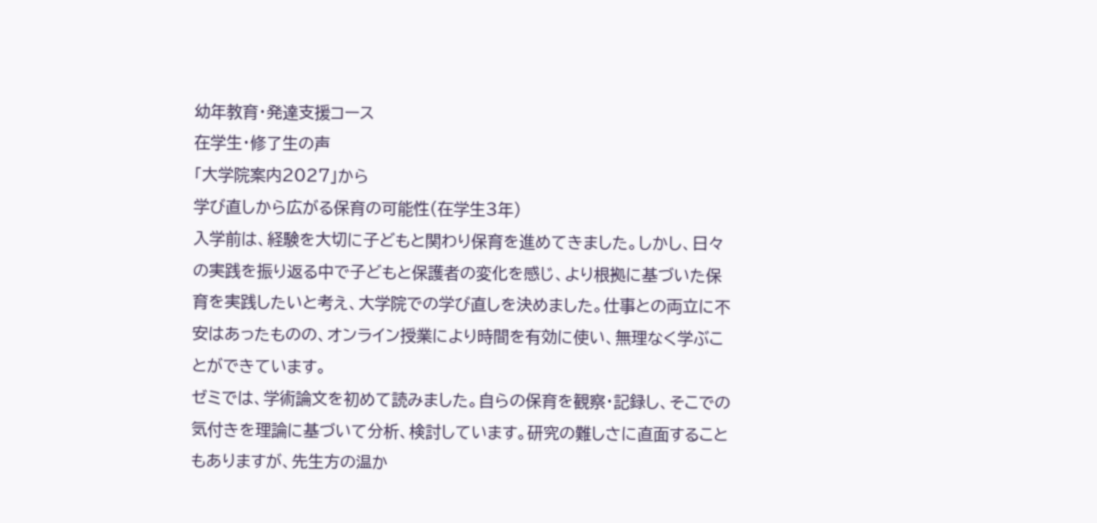幼年教育・発達支援コース
在学生・修了生の声
「大学院案内2027」から
学び直しから広がる保育の可能性(在学生3年)
入学前は、経験を大切に子どもと関わり保育を進めてきました。しかし、日々の実践を振り返る中で子どもと保護者の変化を感じ、より根拠に基づいた保育を実践したいと考え、大学院での学び直しを決めました。仕事との両立に不安はあったものの、オンライン授業により時間を有効に使い、無理なく学ぶことができています。
ゼミでは、学術論文を初めて読みました。自らの保育を観察・記録し、そこでの気付きを理論に基づいて分析、検討しています。研究の難しさに直面することもありますが、先生方の温か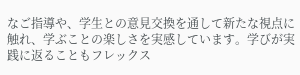なご指導や、学生との意見交換を通して新たな視点に触れ、学ぶことの楽しさを実感しています。学びが実践に返ることもフレックス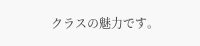クラスの魅力です。